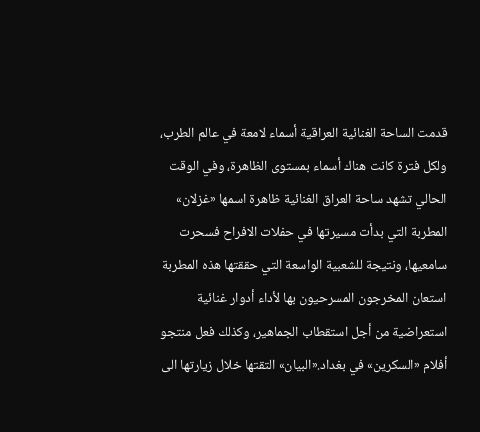قدمت الساحة الغنائية العراقية أسماء لامعة في عالم الطرب، ولكل فترة كانت هناك أسماء بمستوى الظاهرة، وفي الوقت الحالي تشهد ساحة العراق الغنائية ظاهرة اسمها «غزلان» المطربة التي بدأت مسيرتها في حفلات الافراح فسحرت سامعيها، ونتيجة للشعبية الواسعة التي حققتها هذه المطربة استعان المخرجون المسرحيون بها لأداء أدوار غنائية استعراضية من أجل استقطاب الجماهير، وكذلك فعل منتجو أفلام «السكرين» في بغداد.«البيان» التقتها خلال زيارتها الى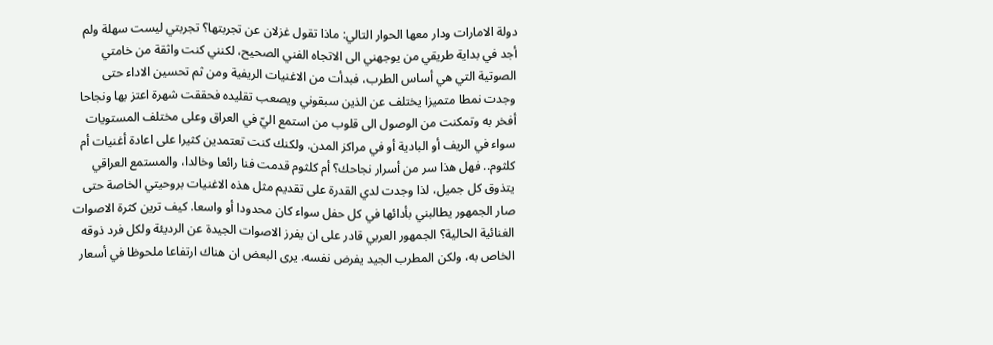دولة الامارات ودار معها الحوار التالي: ماذا تقول غزلان عن تجربتها؟ تجربتي ليست سهلة ولم أجد في بداية طريقي من يوجهني الى الاتجاه الفني الصحيح، لكنني كنت واثقة من خامتي الصوتية التي هي أساس الطرب، فبدأت من الاغنيات الريفية ومن ثم تحسين الاداء حتى وجدت نمطا متميزا يختلف عن الذين سبقوني ويصعب تقليده فحققت شهرة اعتز بها ونجاحا أفخر به وتمكنت من الوصول الى قلوب من استمع اليّ في العراق وعلى مختلف المستويات سواء في الريف أو البادية أو في مراكز المدن. ولكنك كنت تعتمدين كثيرا على اعادة أغنيات أم كلثوم.. فهل هذا سر من أسرار نجاحك؟ أم كلثوم قدمت فنا رائعا وخالدا، والمستمع العراقي يتذوق كل جميل، لذا وجدت لدي القدرة على تقديم مثل هذه الاغنيات بروحيتي الخاصة حتى صار الجمهور يطالبني بأدائها في كل حفل سواء كان محدودا أو واسعا. كيف ترين كثرة الاصوات الغنائية الحالية؟ الجمهور العربي قادر على ان يفرز الاصوات الجيدة عن الرديئة ولكل فرد ذوقه الخاص به، ولكن المطرب الجيد يفرض نفسه. يرى البعض ان هناك ارتفاعا ملحوظا في أسعار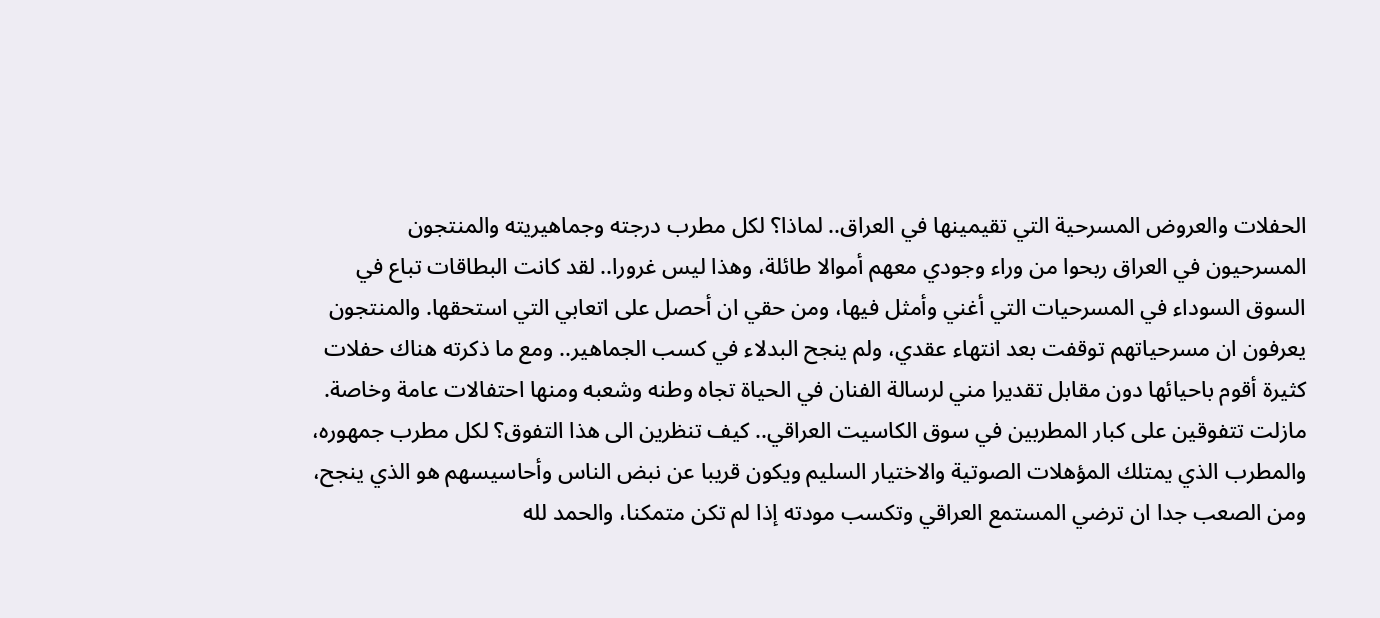الحفلات والعروض المسرحية التي تقيمينها في العراق.. لماذا؟ لكل مطرب درجته وجماهيريته والمنتجون المسرحيون في العراق ربحوا من وراء وجودي معهم أموالا طائلة، وهذا ليس غرورا.. لقد كانت البطاقات تباع في السوق السوداء في المسرحيات التي أغني وأمثل فيها، ومن حقي ان أحصل على اتعابي التي استحقها. والمنتجون يعرفون ان مسرحياتهم توقفت بعد انتهاء عقدي، ولم ينجح البدلاء في كسب الجماهير.. ومع ما ذكرته هناك حفلات كثيرة أقوم باحيائها دون مقابل تقديرا مني لرسالة الفنان في الحياة تجاه وطنه وشعبه ومنها احتفالات عامة وخاصة. مازلت تتفوقين على كبار المطربين في سوق الكاسيت العراقي.. كيف تنظرين الى هذا التفوق؟ لكل مطرب جمهوره، والمطرب الذي يمتلك المؤهلات الصوتية والاختيار السليم ويكون قريبا عن نبض الناس وأحاسيسهم هو الذي ينجح، ومن الصعب جدا ان ترضي المستمع العراقي وتكسب مودته إذا لم تكن متمكنا، والحمد لله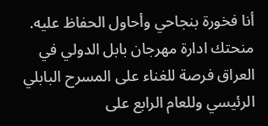أنا فخورة بنجاحي وأحاول الحفاظ عليه. منحتك ادارة مهرجان بابل الدولي في العراق فرصة للغناء على المسرح البابلي الرئيسي وللعام الرابع على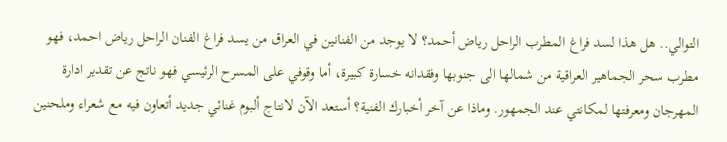التوالي.. هل هذا لسد فراغ المطرب الراحل رياض أحمد؟ لا يوجد من الفنانين في العراق من يسد فراغ الفنان الراحل رياض احمد، فهو مطرب سحر الجماهير العراقية من شمالها الى جنوبها وفقدانه خسارة كبيرة، أما وقوفي على المسرح الرئيسي فهو ناتج عن تقدير ادارة المهرجان ومعرفتها لمكانتي عند الجمهور. وماذا عن آخر أخبارك الفنية؟ أستعد الآن لانتاج ألبوم غنائي جديد أتعاون فيه مع شعراء وملحنين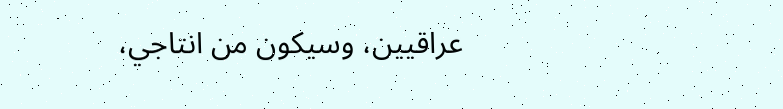عراقيين، وسيكون من انتاجي،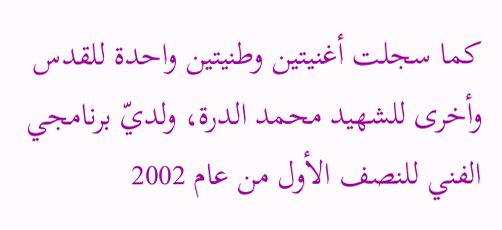كما سجلت أغنيتين وطنيتين واحدة للقدس وأخرى للشهيد محمد الدرة، ولديّ برنامجي الفني للنصف الأول من عام 2002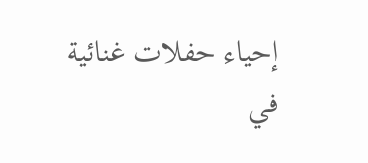إحياء حفلات غنائية في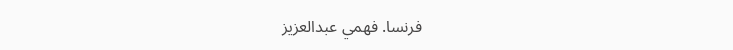فرنسا. فهمي عبدالعزيز